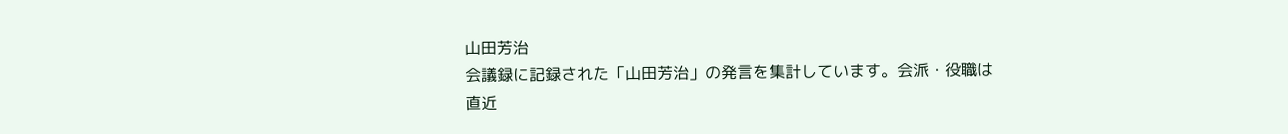山田芳治
会議録に記録された「山田芳治」の発言を集計しています。会派・役職は直近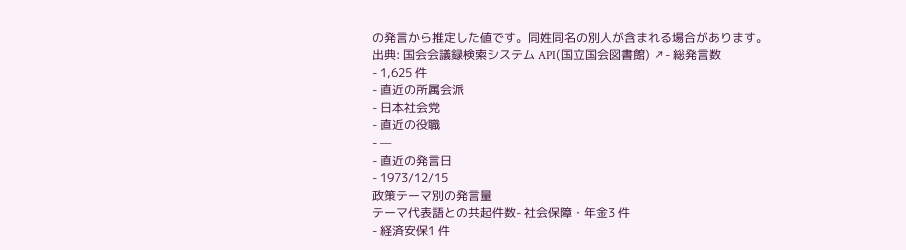の発言から推定した値です。同姓同名の別人が含まれる場合があります。
出典: 国会会議録検索システム API(国立国会図書館) ↗- 総発言数
- 1,625 件
- 直近の所属会派
- 日本社会党
- 直近の役職
- —
- 直近の発言日
- 1973/12/15
政策テーマ別の発言量
テーマ代表語との共起件数- 社会保障・年金3 件
- 経済安保1 件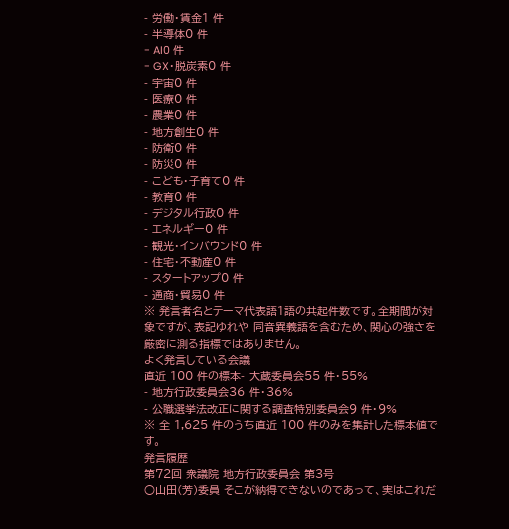- 労働・賃金1 件
- 半導体0 件
- AI0 件
- GX・脱炭素0 件
- 宇宙0 件
- 医療0 件
- 農業0 件
- 地方創生0 件
- 防衛0 件
- 防災0 件
- こども・子育て0 件
- 教育0 件
- デジタル行政0 件
- エネルギー0 件
- 観光・インバウンド0 件
- 住宅・不動産0 件
- スタートアップ0 件
- 通商・貿易0 件
※ 発言者名とテーマ代表語1語の共起件数です。全期間が対象ですが、表記ゆれや 同音異義語を含むため、関心の強さを厳密に測る指標ではありません。
よく発言している会議
直近 100 件の標本- 大蔵委員会55 件・55%
- 地方行政委員会36 件・36%
- 公職選挙法改正に関する調査特別委員会9 件・9%
※ 全 1,625 件のうち直近 100 件のみを集計した標本値です。
発言履歴
第72回 衆議院 地方行政委員会 第3号
○山田(芳)委員 そこが納得できないのであって、実はこれだ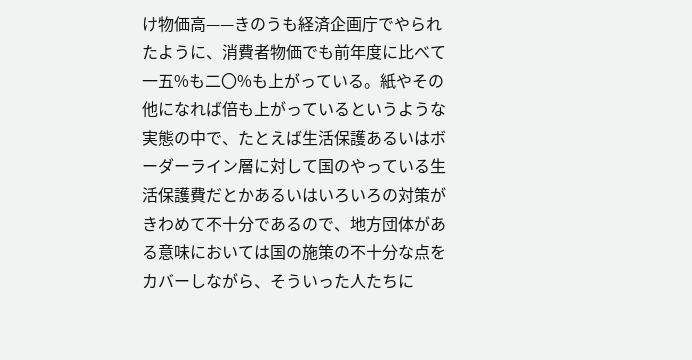け物価高——きのうも経済企画庁でやられたように、消費者物価でも前年度に比べて一五%も二〇%も上がっている。紙やその他になれば倍も上がっているというような実態の中で、たとえば生活保護あるいはボーダーライン層に対して国のやっている生活保護費だとかあるいはいろいろの対策がきわめて不十分であるので、地方団体がある意味においては国の施策の不十分な点をカバーしながら、そういった人たちに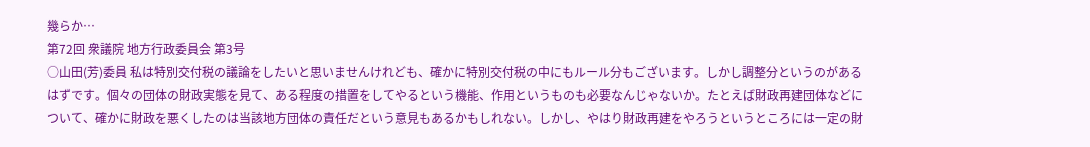幾らか…
第72回 衆議院 地方行政委員会 第3号
○山田(芳)委員 私は特別交付税の議論をしたいと思いませんけれども、確かに特別交付税の中にもルール分もございます。しかし調整分というのがあるはずです。個々の団体の財政実態を見て、ある程度の措置をしてやるという機能、作用というものも必要なんじゃないか。たとえば財政再建団体などについて、確かに財政を悪くしたのは当該地方団体の責任だという意見もあるかもしれない。しかし、やはり財政再建をやろうというところには一定の財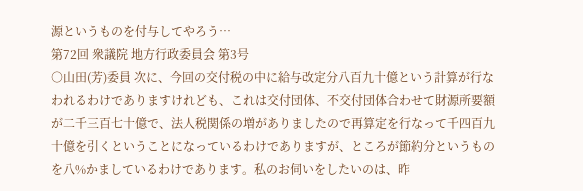源というものを付与してやろう…
第72回 衆議院 地方行政委員会 第3号
○山田(芳)委員 次に、今回の交付税の中に給与改定分八百九十億という計算が行なわれるわけでありますけれども、これは交付団体、不交付団体合わせて財源所要額が二千三百七十億で、法人税関係の増がありましたので再算定を行なって千四百九十億を引くということになっているわけでありますが、ところが節約分というものを八%かましているわけであります。私のお伺いをしたいのは、昨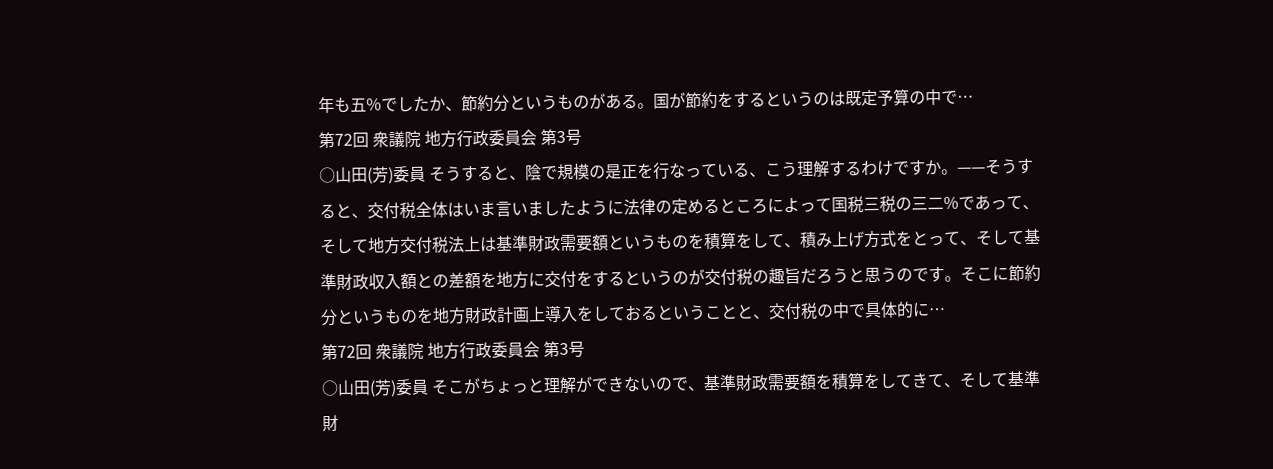年も五%でしたか、節約分というものがある。国が節約をするというのは既定予算の中で…
第72回 衆議院 地方行政委員会 第3号
○山田(芳)委員 そうすると、陰で規模の是正を行なっている、こう理解するわけですか。——そうすると、交付税全体はいま言いましたように法律の定めるところによって国税三税の三二%であって、そして地方交付税法上は基準財政需要額というものを積算をして、積み上げ方式をとって、そして基準財政収入額との差額を地方に交付をするというのが交付税の趣旨だろうと思うのです。そこに節約分というものを地方財政計画上導入をしておるということと、交付税の中で具体的に…
第72回 衆議院 地方行政委員会 第3号
○山田(芳)委員 そこがちょっと理解ができないので、基準財政需要額を積算をしてきて、そして基準財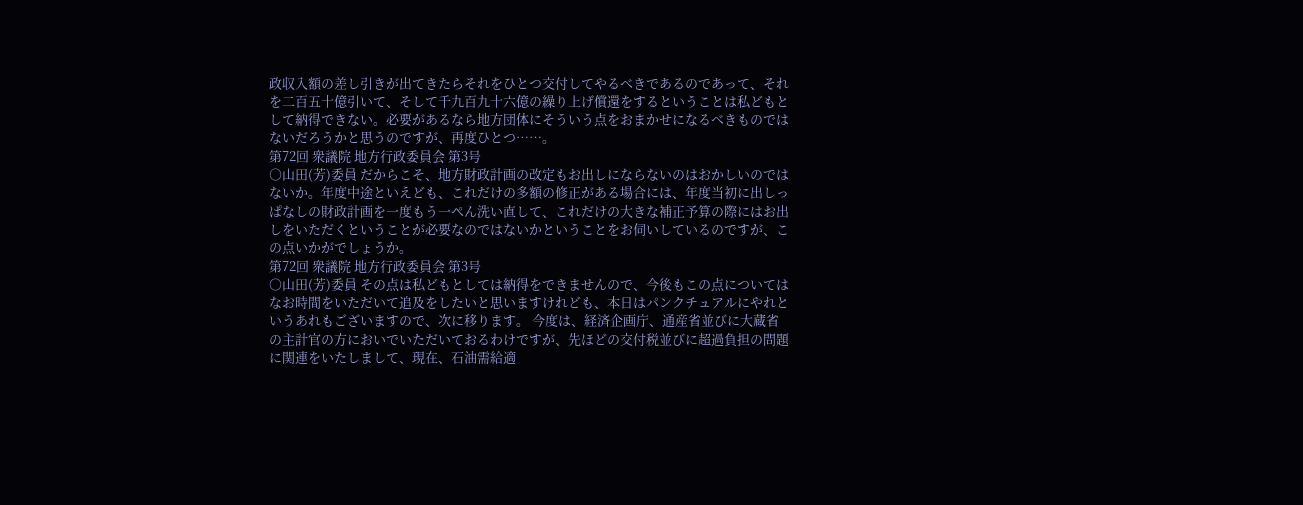政収入額の差し引きが出てきたらそれをひとつ交付してやるべきであるのであって、それを二百五十億引いて、そして千九百九十六億の繰り上げ償還をするということは私どもとして納得できない。必要があるなら地方団体にそういう点をおまかせになるべきものではないだろうかと思うのですが、再度ひとつ……。
第72回 衆議院 地方行政委員会 第3号
○山田(芳)委員 だからこそ、地方財政計画の改定もお出しにならないのはおかしいのではないか。年度中途といえども、これだけの多額の修正がある場合には、年度当初に出しっぱなしの財政計画を一度もう一ぺん洗い直して、これだけの大きな補正予算の際にはお出しをいただくということが必要なのではないかということをお伺いしているのですが、この点いかがでしょうか。
第72回 衆議院 地方行政委員会 第3号
○山田(芳)委員 その点は私どもとしては納得をできませんので、今後もこの点についてはなお時間をいただいて追及をしたいと思いますけれども、本日はパンクチュアルにやれというあれもございますので、次に移ります。 今度は、経済企画庁、通産省並びに大蔵省の主計官の方においでいただいておるわけですが、先ほどの交付税並びに超過負担の問題に関連をいたしまして、現在、石油需給適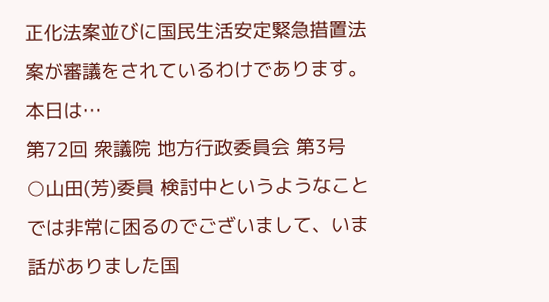正化法案並びに国民生活安定緊急措置法案が審議をされているわけであります。本日は…
第72回 衆議院 地方行政委員会 第3号
○山田(芳)委員 検討中というようなことでは非常に困るのでございまして、いま話がありました国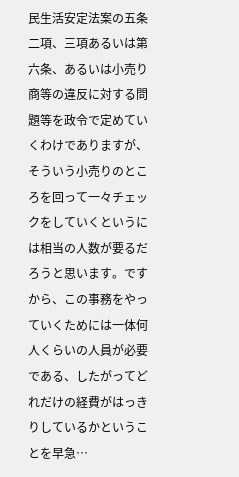民生活安定法案の五条二項、三項あるいは第六条、あるいは小売り商等の違反に対する問題等を政令で定めていくわけでありますが、そういう小売りのところを回って一々チェックをしていくというには相当の人数が要るだろうと思います。ですから、この事務をやっていくためには一体何人くらいの人員が必要である、したがってどれだけの経費がはっきりしているかということを早急…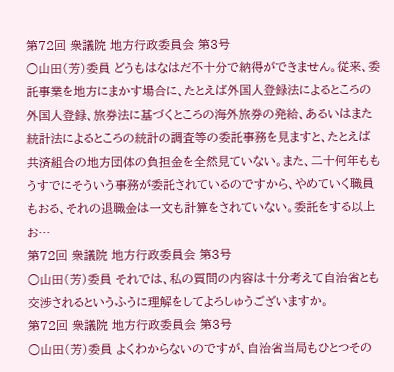第72回 衆議院 地方行政委員会 第3号
○山田(芳)委員 どうもはなはだ不十分で納得ができません。従来、委託事業を地方にまかす場合に、たとえば外国人登録法によるところの外国人登録、旅券法に基づくところの海外旅券の発給、あるいはまた統計法によるところの統計の調査等の委託事務を見ますと、たとえば共済組合の地方団体の負担金を全然見ていない。また、二十何年ももうすでにそういう事務が委託されているのですから、やめていく職員もおる、それの退職金は一文も計算をされていない。委託をする以上お…
第72回 衆議院 地方行政委員会 第3号
○山田(芳)委員 それでは、私の質問の内容は十分考えて自治省とも交渉されるというふうに理解をしてよろしゅうございますか。
第72回 衆議院 地方行政委員会 第3号
○山田(芳)委員 よくわからないのですが、自治省当局もひとつその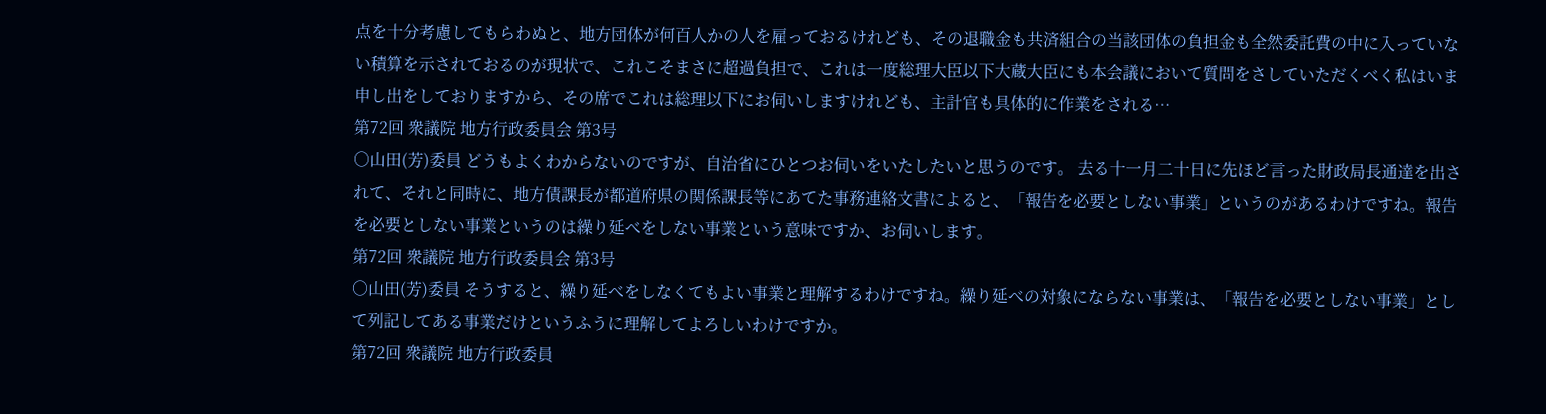点を十分考慮してもらわぬと、地方団体が何百人かの人を雇っておるけれども、その退職金も共済組合の当該団体の負担金も全然委託費の中に入っていない積算を示されておるのが現状で、これこそまさに超過負担で、これは一度総理大臣以下大蔵大臣にも本会議において質問をさしていただくべく私はいま申し出をしておりますから、その席でこれは総理以下にお伺いしますけれども、主計官も具体的に作業をされる…
第72回 衆議院 地方行政委員会 第3号
○山田(芳)委員 どうもよくわからないのですが、自治省にひとつお伺いをいたしたいと思うのです。 去る十一月二十日に先ほど言った財政局長通達を出されて、それと同時に、地方債課長が都道府県の関係課長等にあてた事務連絡文書によると、「報告を必要としない事業」というのがあるわけですね。報告を必要としない事業というのは繰り延べをしない事業という意味ですか、お伺いします。
第72回 衆議院 地方行政委員会 第3号
○山田(芳)委員 そうすると、繰り延べをしなくてもよい事業と理解するわけですね。繰り延べの対象にならない事業は、「報告を必要としない事業」として列記してある事業だけというふうに理解してよろしいわけですか。
第72回 衆議院 地方行政委員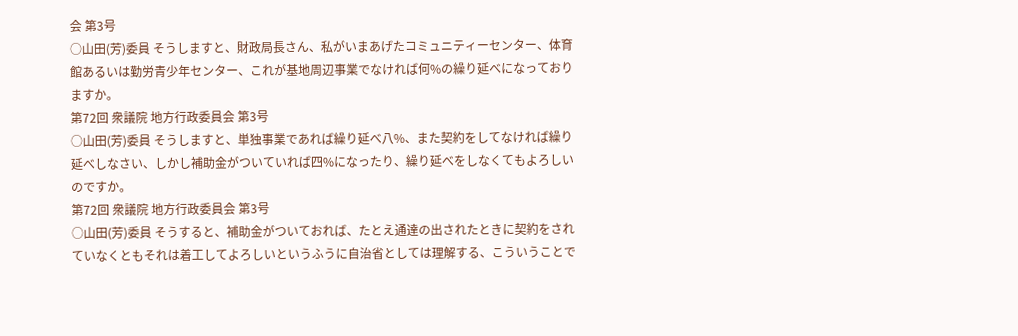会 第3号
○山田(芳)委員 そうしますと、財政局長さん、私がいまあげたコミュニティーセンター、体育館あるいは勤労青少年センター、これが基地周辺事業でなければ何%の繰り延べになっておりますか。
第72回 衆議院 地方行政委員会 第3号
○山田(芳)委員 そうしますと、単独事業であれば繰り延べ八%、また契約をしてなければ繰り延べしなさい、しかし補助金がついていれば四%になったり、繰り延べをしなくてもよろしいのですか。
第72回 衆議院 地方行政委員会 第3号
○山田(芳)委員 そうすると、補助金がついておれば、たとえ通達の出されたときに契約をされていなくともそれは着工してよろしいというふうに自治省としては理解する、こういうことで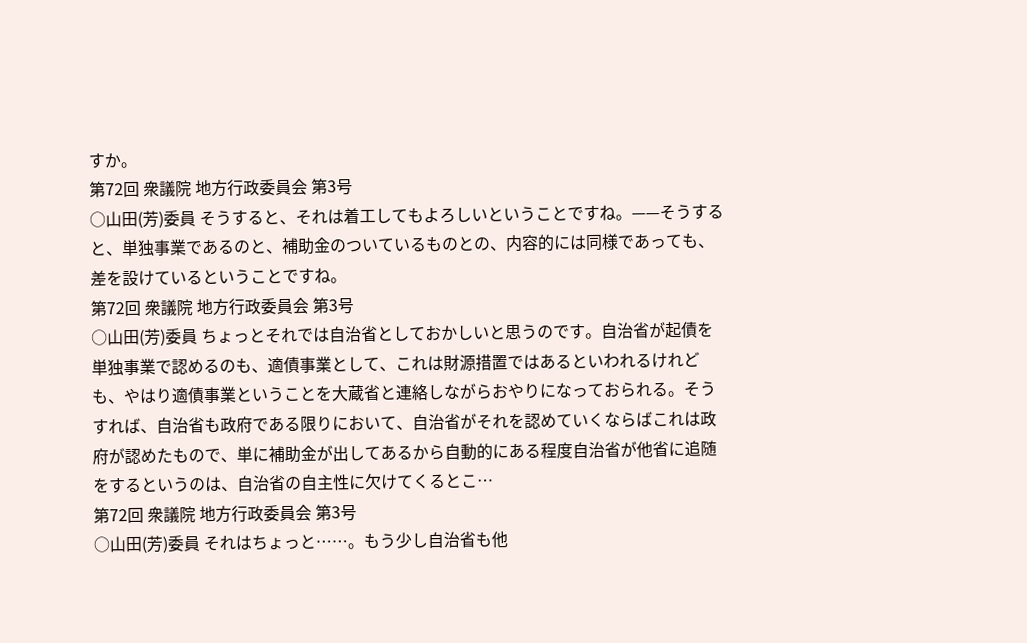すか。
第72回 衆議院 地方行政委員会 第3号
○山田(芳)委員 そうすると、それは着工してもよろしいということですね。——そうすると、単独事業であるのと、補助金のついているものとの、内容的には同様であっても、差を設けているということですね。
第72回 衆議院 地方行政委員会 第3号
○山田(芳)委員 ちょっとそれでは自治省としておかしいと思うのです。自治省が起債を単独事業で認めるのも、適債事業として、これは財源措置ではあるといわれるけれども、やはり適債事業ということを大蔵省と連絡しながらおやりになっておられる。そうすれば、自治省も政府である限りにおいて、自治省がそれを認めていくならばこれは政府が認めたもので、単に補助金が出してあるから自動的にある程度自治省が他省に追随をするというのは、自治省の自主性に欠けてくるとこ…
第72回 衆議院 地方行政委員会 第3号
○山田(芳)委員 それはちょっと……。もう少し自治省も他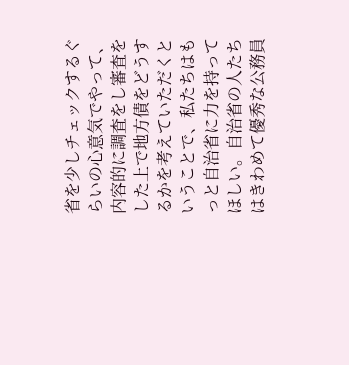省を少しチェックするぐらいの心意気でやって、内容的に調査をし審査をした上で地方債をどうするかを考えていただくということで、私たちはもっと自治省に力を持ってほしい。自治省の人たちはきわめて優秀な公務員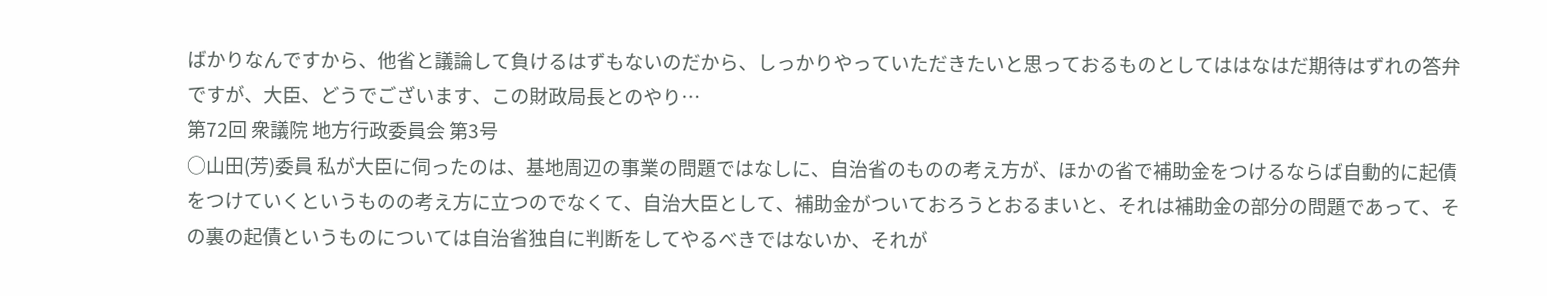ばかりなんですから、他省と議論して負けるはずもないのだから、しっかりやっていただきたいと思っておるものとしてははなはだ期待はずれの答弁ですが、大臣、どうでございます、この財政局長とのやり…
第72回 衆議院 地方行政委員会 第3号
○山田(芳)委員 私が大臣に伺ったのは、基地周辺の事業の問題ではなしに、自治省のものの考え方が、ほかの省で補助金をつけるならば自動的に起債をつけていくというものの考え方に立つのでなくて、自治大臣として、補助金がついておろうとおるまいと、それは補助金の部分の問題であって、その裏の起債というものについては自治省独自に判断をしてやるべきではないか、それが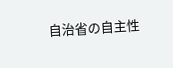自治省の自主性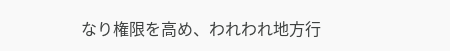なり権限を高め、われわれ地方行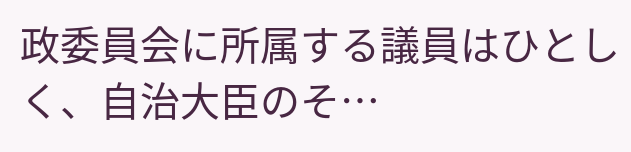政委員会に所属する議員はひとしく、自治大臣のそ…